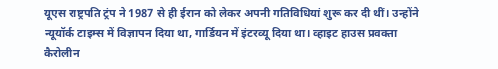यूएस राष्ट्रपति ट्रंप ने 1987 से ही ईरान को लेकर अपनी गतिविधियां शुरू कर दी थीं। उन्होंने न्यूयॉर्क टाइम्स में विज्ञापन दिया था, गार्डियन में इंटरव्यू दिया था। व्हाइट हाउस प्रवक्ता कैरोलीन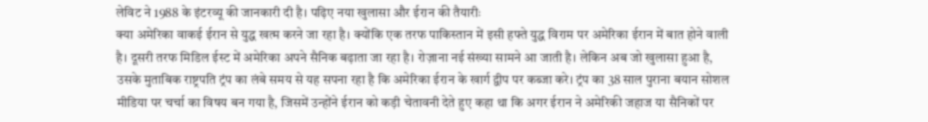लेविट ने 1988 के इंटरव्यू की जानकारी दी है। पढ़िए नया खुलासा और ईरान की तैयारीः
क्या अमेरिका वाकई ईरान से युद्ध खत्म करने जा रहा है। क्योंकि एक तरफ पाकिस्तान में इसी हफ्ते युद्ध विराम पर अमेरिका ईरान में बात होने वाली है। दूसरी तरफ मिडिल ईस्ट में अमेरिका अपने सैनिक बढ़ाता जा रहा है। रोज़ाना नई संख्या सामने आ जाती है। लेकिन अब जो खुलासा हुआ है, उसके मुताबिक राष्ट्रपति ट्रंप का लंबे समय से यह सपना रहा है कि अमेरिका ईरान के खार्ग द्वीप पर कब्जा करे। ट्रंप का 38 साल पुराना बयान सोशल मीडिया पर चर्चा का विषय बन गया है, जिसमें उन्होंने ईरान को कड़ी चेतावनी देते हुए कहा था कि अगर ईरान ने अमेरिकी जहाज या सैनिकों पर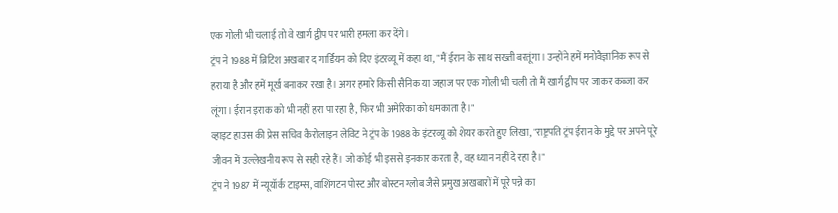एक गोली भी चलाई तो वे खार्ग द्वीप पर भारी हमला कर देंगे।
ट्रंप ने 1988 में ब्रिटिश अखबार द गार्डियन को दिए इंटरव्यू में कहा था, "मैं ईरान के साथ सख्ती बरतूंगा। उन्होंने हमें मनोवैज्ञानिक रूप से हराया है और हमें मूर्ख बनाकर रखा है। अगर हमारे किसी सैनिक या जहाज पर एक गोली भी चली तो मैं खार्ग द्वीप पर जाकर कब्जा कर लूंगा। ईरान इराक को भी नहीं हरा पा रहा है, फिर भी अमेरिका को धमकाता है।"
व्हाइट हाउस की प्रेस सचिव कैरोलाइन लेविट ने ट्रंप के 1988 के इंटरव्यू को शेयर करते हुए लिखा, "राष्ट्रपति ट्रंप ईरान के मुद्दे पर अपने पूरे जीवन में उल्लेखनीय रूप से सही रहे हैं। जो कोई भी इससे इनकार करता है, वह ध्यान नहीं दे रहा है।"
ट्रंप ने 1987 में न्यूयॉर्क टाइम्स, वाशिंगटन पोस्ट और बोस्टन ग्लोब जैसे प्रमुख अखबारों में पूरे पन्ने का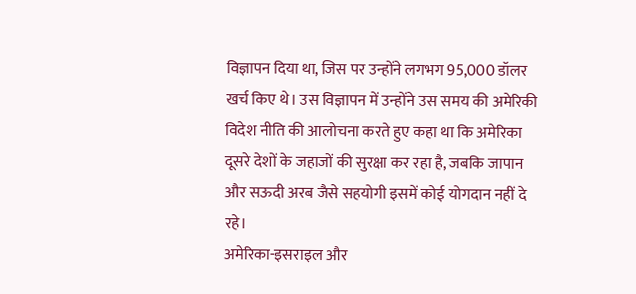विज्ञापन दिया था, जिस पर उन्होंने लगभग 95,000 डॉलर खर्च किए थे। उस विज्ञापन में उन्होंने उस समय की अमेरिकी विदेश नीति की आलोचना करते हुए कहा था कि अमेरिका दूसरे देशों के जहाजों की सुरक्षा कर रहा है, जबकि जापान और सऊदी अरब जैसे सहयोगी इसमें कोई योगदान नहीं दे रहे।
अमेरिका-इसराइल और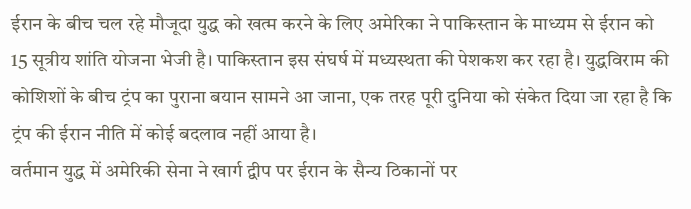ईरान के बीच चल रहे मौजूदा युद्ध को खत्म करने के लिए अमेरिका ने पाकिस्तान के माध्यम से ईरान को 15 सूत्रीय शांति योजना भेजी है। पाकिस्तान इस संघर्ष में मध्यस्थता की पेशकश कर रहा है। युद्धविराम की कोशिशों के बीच ट्रंप का पुराना बयान सामने आ जाना, एक तरह पूरी दुनिया को संकेत दिया जा रहा है कि ट्रंप की ईरान नीति में कोई बदलाव नहीं आया है।
वर्तमान युद्ध में अमेरिकी सेना ने खार्ग द्वीप पर ईरान के सैन्य ठिकानों पर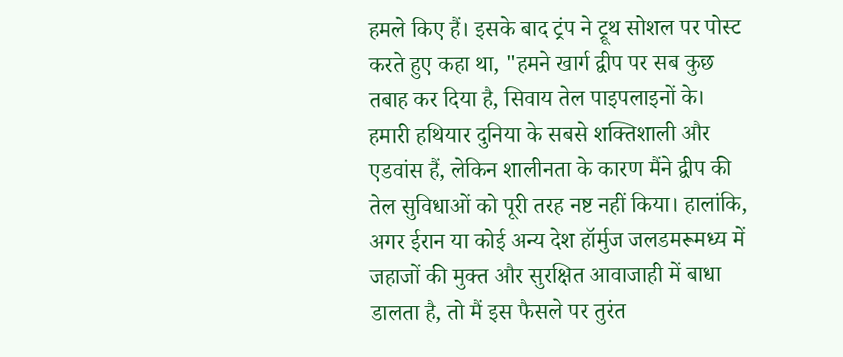हमले किए हैं। इसके बाद ट्रंप ने ट्रूथ सोशल पर पोस्ट करते हुए कहा था, "हमने खार्ग द्वीप पर सब कुछ तबाह कर दिया है, सिवाय तेल पाइपलाइनों के। हमारी हथियार दुनिया के सबसे शक्तिशाली और एडवांस हैं, लेकिन शालीनता के कारण मैंने द्वीप की तेल सुविधाओं को पूरी तरह नष्ट नहीं किया। हालांकि, अगर ईरान या कोई अन्य देश हॉर्मुज जलडमरूमध्य में जहाजों की मुक्त और सुरक्षित आवाजाही में बाधा डालता है, तो मैं इस फैसले पर तुरंत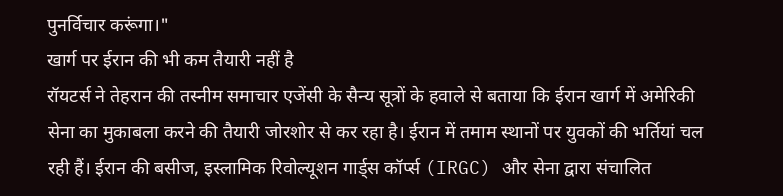पुनर्विचार करूंगा।"
खार्ग पर ईरान की भी कम तैयारी नहीं है
रॉयटर्स ने तेहरान की तस्नीम समाचार एजेंसी के सैन्य सूत्रों के हवाले से बताया कि ईरान खार्ग में अमेरिकी सेना का मुकाबला करने की तैयारी जोरशोर से कर रहा है। ईरान में तमाम स्थानों पर युवकों की भर्तियां चल रही हैं। ईरान की बसीज, इस्लामिक रिवोल्यूशन गार्ड्स कॉर्प्स (IRGC) और सेना द्वारा संचालित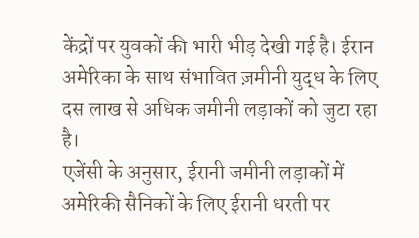केंद्रों पर युवकों की भारी भीड़ देखी गई है। ईरान अमेरिका के साथ संभावित ज़मीनी युद्ध के लिए दस लाख से अधिक जमीनी लड़ाकों को जुटा रहा है।
एजेंसी के अनुसार, ईरानी जमीनी लड़ाकों में अमेरिकी सैनिकों के लिए ईरानी धरती पर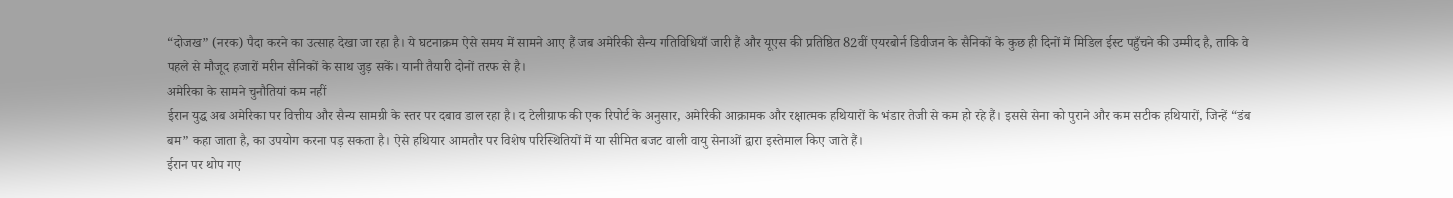“दोजख” (नरक) पैदा करने का उत्साह देखा जा रहा है। ये घटनाक्रम ऐसे समय में सामने आए हैं जब अमेरिकी सैन्य गतिविधियाँ जारी हैं और यूएस की प्रतिष्ठित 82वीं एयरबोर्न डिवीजन के सैनिकों के कुछ ही दिनों में मिडिल ईस्ट पहुँचने की उम्मीद है, ताकि वे पहले से मौजूद हजारों मरीन सैनिकों के साथ जुड़ सकें। यानी तैयारी दोनों तरफ से है।
अमेरिका के सामने चुनौतियां कम नहीं
ईरान युद्ध अब अमेरिका पर वित्तीय और सैन्य सामग्री के स्तर पर दबाव डाल रहा है। द टेलीग्राफ की एक रिपोर्ट के अनुसार, अमेरिकी आक्रामक और रक्षात्मक हथियारों के भंडार तेजी से कम हो रहे हैं। इससे सेना को पुराने और कम सटीक हथियारों, जिन्हें “डंब बम” कहा जाता है, का उपयोग करना पड़ सकता है। ऐसे हथियार आमतौर पर विशेष परिस्थितियों में या सीमित बजट वाली वायु सेनाओं द्वारा इस्तेमाल किए जाते हैं।
ईरान पर थोप गए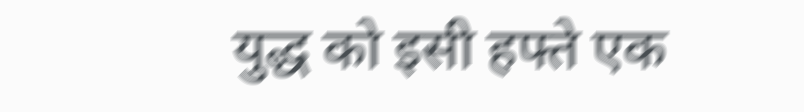युद्ध को इसी हफ्ते एक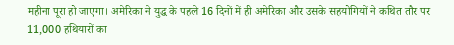महीना पूरा हो जाएगा। अमेरिका ने युद्ध के पहले 16 दिनों में ही अमेरिका और उसके सहयोगियों ने कथित तौर पर 11,000 हथियारों का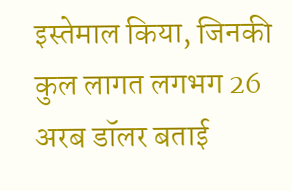इस्तेमाल किया, जिनकी कुल लागत लगभग 26 अरब डॉलर बताई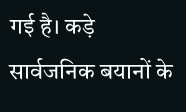गई है। कड़े सार्वजनिक बयानों के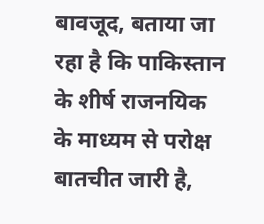बावजूद, बताया जा रहा है कि पाकिस्तान के शीर्ष राजनयिक के माध्यम से परोक्ष बातचीत जारी है,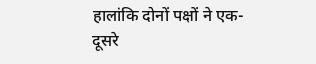हालांकि दोनों पक्षों ने एक-दूसरे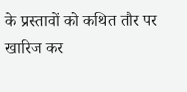के प्रस्तावों को कथित तौर पर खारिज कर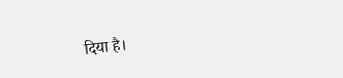दिया है।